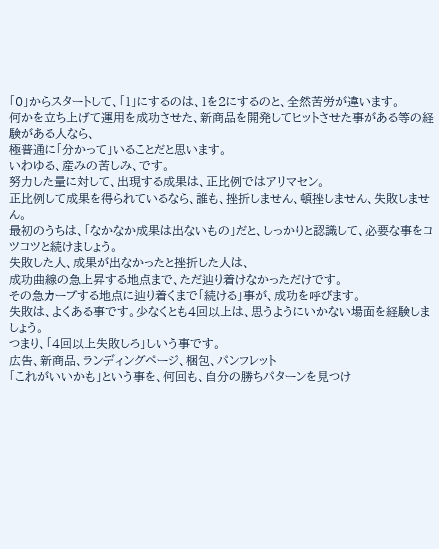「0」からスタートして、「1」にするのは、1を2にするのと、全然苦労が違います。
何かを立ち上げて運用を成功させた、新商品を開発してヒットさせた事がある等の経験がある人なら、
極普通に「分かって」いることだと思います。
いわゆる、産みの苦しみ、です。
努力した量に対して、出現する成果は、正比例ではアリマセン。
正比例して成果を得られているなら、誰も、挫折しません、頓挫しません、失敗しません。
最初のうちは、「なかなか成果は出ないもの」だと、しっかりと認識して、必要な事をコツコツと続けましょう。
失敗した人、成果が出なかったと挫折した人は、
成功曲線の急上昇する地点まで、ただ辿り着けなかっただけです。
その急カーブする地点に辿り着くまで「続ける」事が、成功を呼びます。
失敗は、よくある事です。少なくとも4回以上は、思うようにいかない場面を経験しましょう。
つまり、「4回以上失敗しろ」しいう事です。
広告、新商品、ランディングページ、梱包、パンフレット
「これがいいかも」という事を、何回も、自分の勝ちパターンを見つけ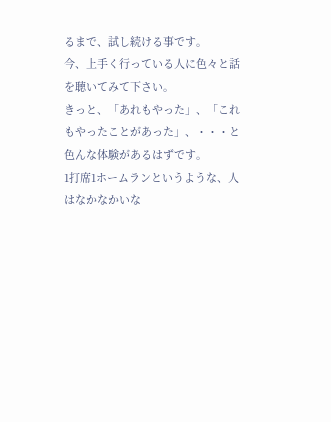るまで、試し続ける事です。
今、上手く行っている人に色々と話を聴いてみて下さい。
きっと、「あれもやった」、「これもやったことがあった」、・・・と色んな体験があるはずです。
1打席1ホームランというような、人はなかなかいな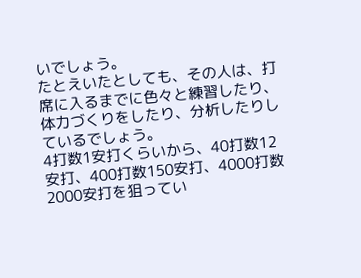いでしょう。
たとえいたとしても、その人は、打席に入るまでに色々と練習したり、体力づくりをしたり、分析したりしているでしょう。
4打数1安打くらいから、40打数12安打、400打数150安打、4000打数2000安打を狙ってい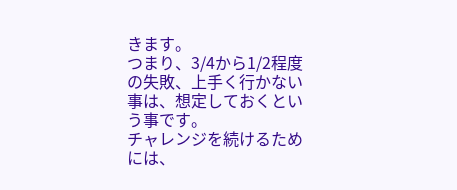きます。
つまり、3/4から1/2程度の失敗、上手く行かない事は、想定しておくという事です。
チャレンジを続けるためには、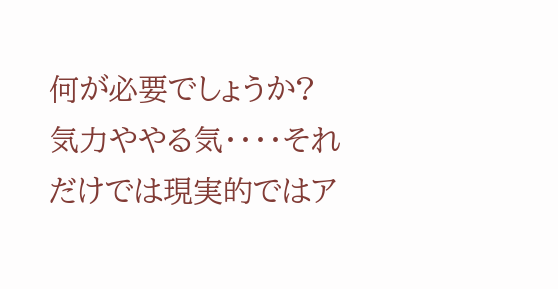何が必要でしょうか?
気力ややる気・・・・それだけでは現実的ではア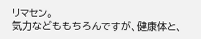リマセン。
気力などももちろんですが、健康体と、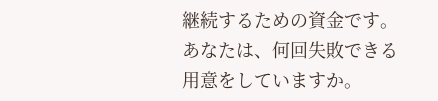継続するための資金です。
あなたは、何回失敗できる用意をしていますか。